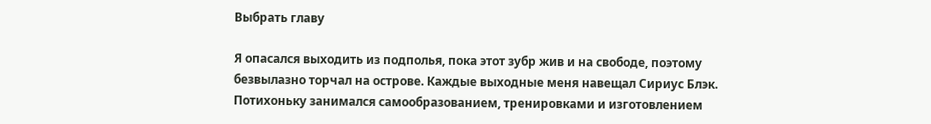Выбрать главу

Я опасался выходить из подполья, пока этот зубр жив и на свободе, поэтому безвылазно торчал на острове. Каждые выходные меня навещал Сириус Блэк. Потихоньку занимался самообразованием, тренировками и изготовлением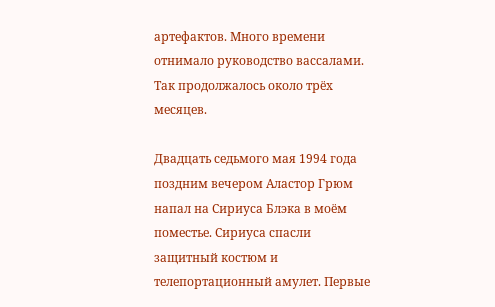артефактов. Много времени отнимало руководство вассалами. Так продолжалось около трёх месяцев.

Двадцать седьмого мая 1994 года поздним вечером Аластор Грюм напал на Сириуса Блэка в моём поместье. Сириуса спасли защитный костюм и телепортационный амулет. Первые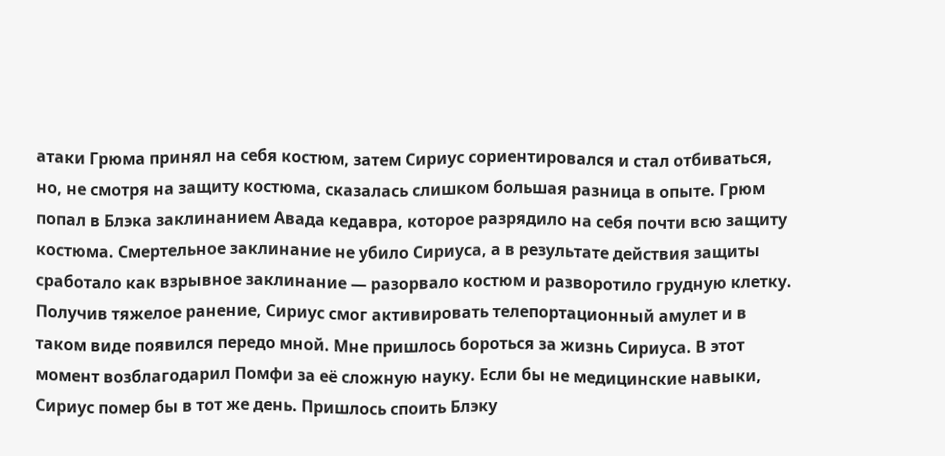атаки Грюма принял на себя костюм, затем Сириус сориентировался и стал отбиваться, но, не смотря на защиту костюма, сказалась слишком большая разница в опыте. Грюм попал в Блэка заклинанием Авада кедавра, которое разрядило на себя почти всю защиту костюма. Смертельное заклинание не убило Сириуса, а в результате действия защиты сработало как взрывное заклинание — разорвало костюм и разворотило грудную клетку. Получив тяжелое ранение, Сириус смог активировать телепортационный амулет и в таком виде появился передо мной. Мне пришлось бороться за жизнь Сириуса. В этот момент возблагодарил Помфи за её сложную науку. Если бы не медицинские навыки, Сириус помер бы в тот же день. Пришлось споить Блэку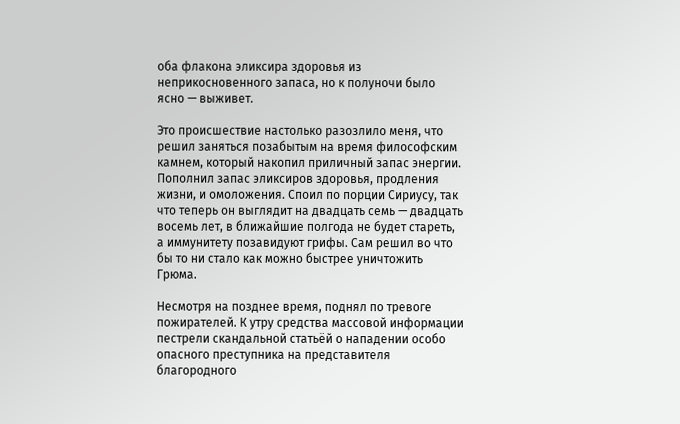оба флакона эликсира здоровья из неприкосновенного запаса, но к полуночи было ясно — выживет.

Это происшествие настолько разозлило меня, что решил заняться позабытым на время философским камнем, который накопил приличный запас энергии. Пополнил запас эликсиров здоровья, продления жизни, и омоложения. Споил по порции Сириусу, так что теперь он выглядит на двадцать семь — двадцать восемь лет, в ближайшие полгода не будет стареть, а иммунитету позавидуют грифы. Сам решил во что бы то ни стало как можно быстрее уничтожить Грюма.

Несмотря на позднее время, поднял по тревоге пожирателей. К утру средства массовой информации пестрели скандальной статьёй о нападении особо опасного преступника на представителя благородного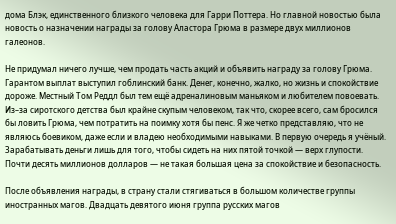дома Блэк, единственного близкого человека для Гарри Поттера. Но главной новостью была новость о назначении награды за голову Аластора Грюма в размере двух миллионов галеонов.

Не придумал ничего лучше, чем продать часть акций и объявить награду за голову Грюма. Гарантом выплат выступил гоблинский банк. Денег, конечно, жалко, но жизнь и спокойствие дороже. Местный Том Реддл был тем ещё адреналиновым маньяком и любителем повоевать. Из–за сиротского детства был крайне скупым человеком, так что, скорее всего, сам бросился бы ловить Грюма, чем потратить на поимку хотя бы пенс. Я же четко представляю, что не являюсь боевиком, даже если и владею необходимыми навыками. В первую очередь я учёный. Зарабатывать деньги лишь для того, чтобы сидеть на них пятой точкой — верх глупости. Почти десять миллионов долларов — не такая большая цена за спокойствие и безопасность.

После объявления награды, в страну стали стягиваться в большом количестве группы иностранных магов. Двадцать девятого июня группа русских магов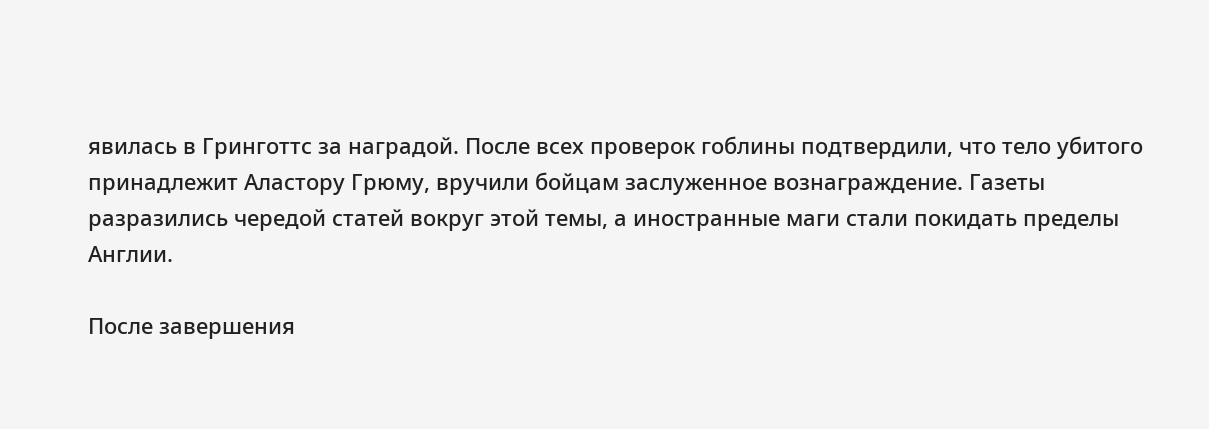явилась в Гринготтс за наградой. После всех проверок гоблины подтвердили, что тело убитого принадлежит Аластору Грюму, вручили бойцам заслуженное вознаграждение. Газеты разразились чередой статей вокруг этой темы, а иностранные маги стали покидать пределы Англии.

После завершения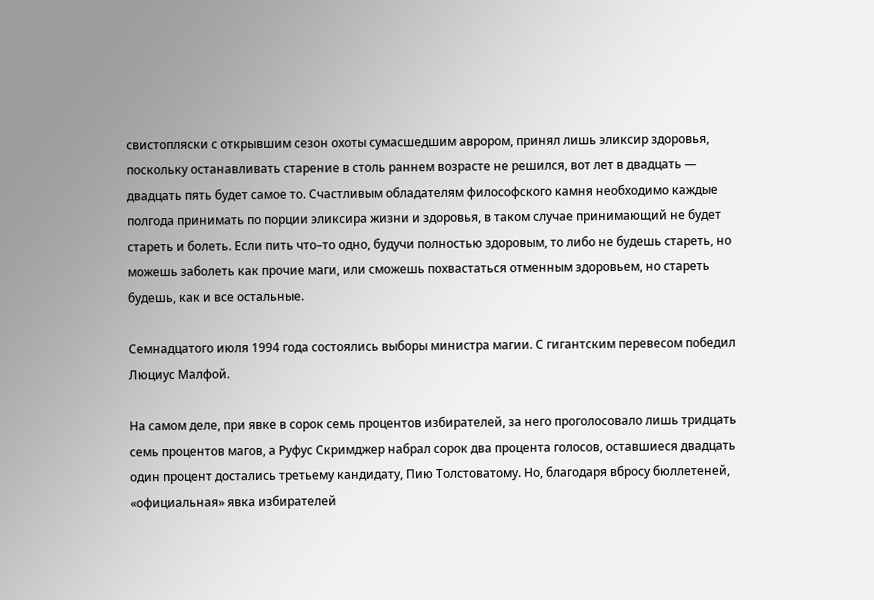свистопляски с открывшим сезон охоты сумасшедшим аврором, принял лишь эликсир здоровья, поскольку останавливать старение в столь раннем возрасте не решился, вот лет в двадцать — двадцать пять будет самое то. Счастливым обладателям философского камня необходимо каждые полгода принимать по порции эликсира жизни и здоровья, в таком случае принимающий не будет стареть и болеть. Если пить что–то одно, будучи полностью здоровым, то либо не будешь стареть, но можешь заболеть как прочие маги, или сможешь похвастаться отменным здоровьем, но стареть будешь, как и все остальные.

Семнадцатого июля 1994 года состоялись выборы министра магии. С гигантским перевесом победил Люциус Малфой.

На самом деле, при явке в сорок семь процентов избирателей, за него проголосовало лишь тридцать семь процентов магов, а Руфус Скримджер набрал сорок два процента голосов, оставшиеся двадцать один процент достались третьему кандидату, Пию Толстоватому. Но, благодаря вбросу бюллетеней, «официальная» явка избирателей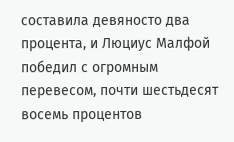составила девяносто два процента, и Люциус Малфой победил с огромным перевесом, почти шестьдесят восемь процентов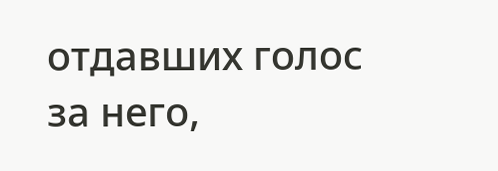отдавших голос за него,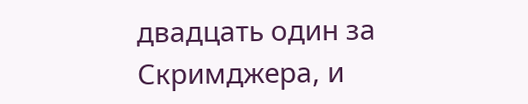двадцать один за Скримджера, и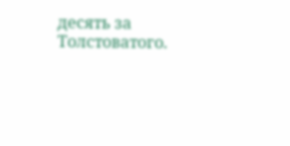десять за Толстоватого.